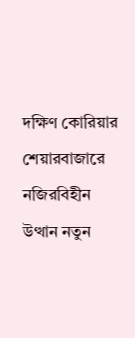দক্ষিণ কোরিয়ার শেয়ারবাজারে নজিরবিহীন উত্থান নতুন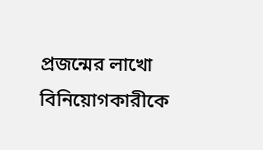প্রজন্মের লাখো বিনিয়োগকারীকে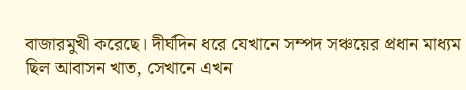বাজারমুখী করেছে। দীর্ঘদিন ধরে যেখানে সম্পদ সঞ্চয়ের প্রধান মাধ্যম ছিল আবাসন খাত, সেখানে এখন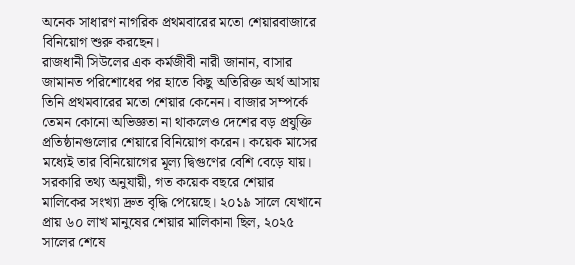অনেক সাধারণ নাগরিক প্রথমবারের মতো শেয়ারবাজারে বিনিয়োগ শুরু করছেন।
রাজধানী সিউলের এক কর্মজীবী নারী জানান, বাসার জামানত পরিশোধের পর হাতে কিছু অতিরিক্ত অর্থ আসায় তিনি প্রথমবারের মতো শেয়ার কেনেন। বাজার সম্পর্কে তেমন কোনো অভিজ্ঞতা না থাকলেও দেশের বড় প্রযুক্তি প্রতিষ্ঠানগুলোর শেয়ারে বিনিয়োগ করেন। কয়েক মাসের মধ্যেই তার বিনিয়োগের মূল্য দ্বিগুণের বেশি বেড়ে যায়।
সরকারি তথ্য অনুযায়ী, গত কয়েক বছরে শেয়ার মালিকের সংখ্যা দ্রুত বৃদ্ধি পেয়েছে। ২০১৯ সালে যেখানে প্রায় ৬০ লাখ মানুষের শেয়ার মালিকানা ছিল, ২০২৫ সালের শেষে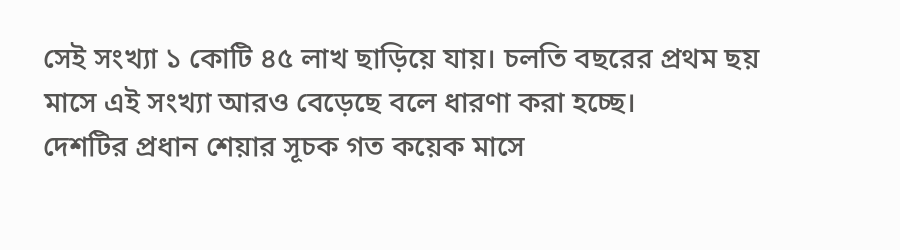সেই সংখ্যা ১ কোটি ৪৫ লাখ ছাড়িয়ে যায়। চলতি বছরের প্রথম ছয় মাসে এই সংখ্যা আরও বেড়েছে বলে ধারণা করা হচ্ছে।
দেশটির প্রধান শেয়ার সূচক গত কয়েক মাসে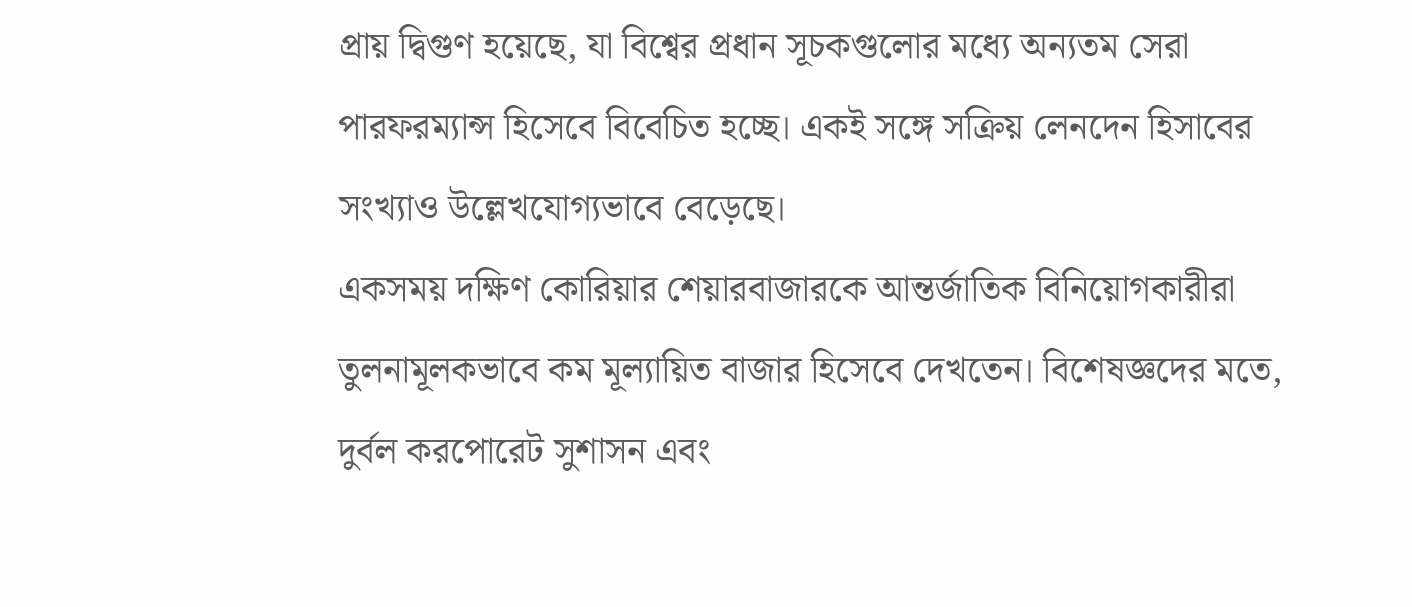প্রায় দ্বিগুণ হয়েছে, যা বিশ্বের প্রধান সূচকগুলোর মধ্যে অন্যতম সেরা পারফরম্যান্স হিসেবে বিবেচিত হচ্ছে। একই সঙ্গে সক্রিয় লেনদেন হিসাবের সংখ্যাও উল্লেখযোগ্যভাবে বেড়েছে।
একসময় দক্ষিণ কোরিয়ার শেয়ারবাজারকে আন্তর্জাতিক বিনিয়োগকারীরা তুলনামূলকভাবে কম মূল্যায়িত বাজার হিসেবে দেখতেন। বিশেষজ্ঞদের মতে, দুর্বল করপোরেট সুশাসন এবং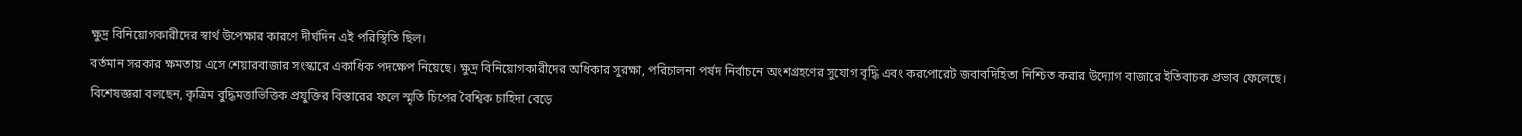ক্ষুদ্র বিনিয়োগকারীদের স্বার্থ উপেক্ষার কারণে দীর্ঘদিন এই পরিস্থিতি ছিল।
বর্তমান সরকার ক্ষমতায় এসে শেয়ারবাজার সংস্কারে একাধিক পদক্ষেপ নিয়েছে। ক্ষুদ্র বিনিয়োগকারীদের অধিকার সুরক্ষা, পরিচালনা পর্ষদ নির্বাচনে অংশগ্রহণের সুযোগ বৃদ্ধি এবং করপোরেট জবাবদিহিতা নিশ্চিত করার উদ্যোগ বাজারে ইতিবাচক প্রভাব ফেলেছে।
বিশেষজ্ঞরা বলছেন, কৃত্রিম বুদ্ধিমত্তাভিত্তিক প্রযুক্তির বিস্তারের ফলে স্মৃতি চিপের বৈশ্বিক চাহিদা বেড়ে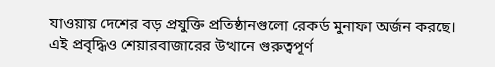যাওয়ায় দেশের বড় প্রযুক্তি প্রতিষ্ঠানগুলো রেকর্ড মুনাফা অর্জন করছে। এই প্রবৃদ্ধিও শেয়ারবাজারের উত্থানে গুরুত্বপূর্ণ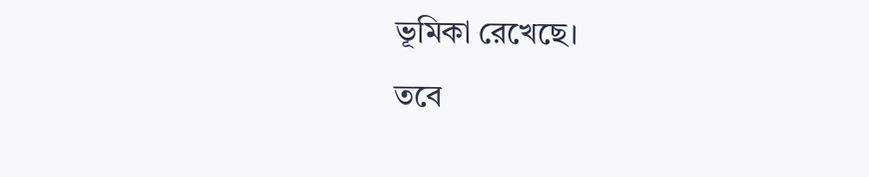ভূমিকা রেখেছে।
তবে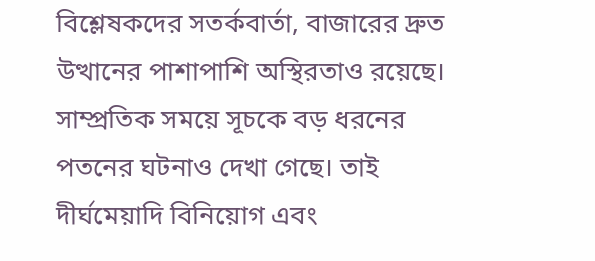বিশ্লেষকদের সতর্কবার্তা, বাজারের দ্রুত উত্থানের পাশাপাশি অস্থিরতাও রয়েছে। সাম্প্রতিক সময়ে সূচকে বড় ধরনের পতনের ঘটনাও দেখা গেছে। তাই দীর্ঘমেয়াদি বিনিয়োগ এবং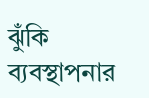ঝুঁকি ব্যবস্থাপনার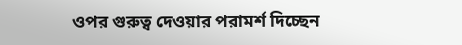ওপর গুরুত্ব দেওয়ার পরামর্শ দিচ্ছেন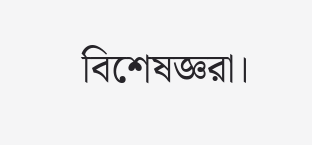বিশেষজ্ঞরা।